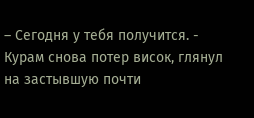– Сегодня у тебя получится. - Курам снова потер висок, глянул на застывшую почти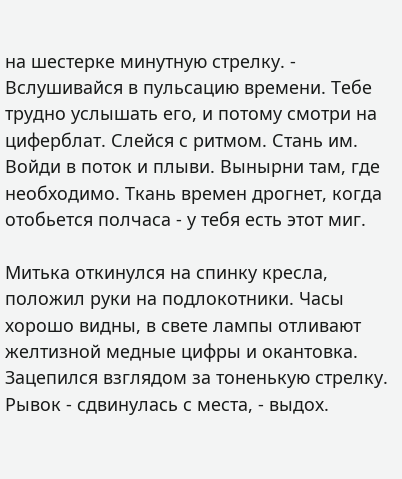на шестерке минутную стрелку. - Вслушивайся в пульсацию времени. Тебе трудно услышать его, и потому смотри на циферблат. Слейся с ритмом. Стань им. Войди в поток и плыви. Вынырни там, где необходимо. Ткань времен дрогнет, когда отобьется полчаса - у тебя есть этот миг.

Митька откинулся на спинку кресла, положил руки на подлокотники. Часы хорошо видны, в свете лампы отливают желтизной медные цифры и окантовка. Зацепился взглядом за тоненькую стрелку. Рывок - сдвинулась с места, - выдох.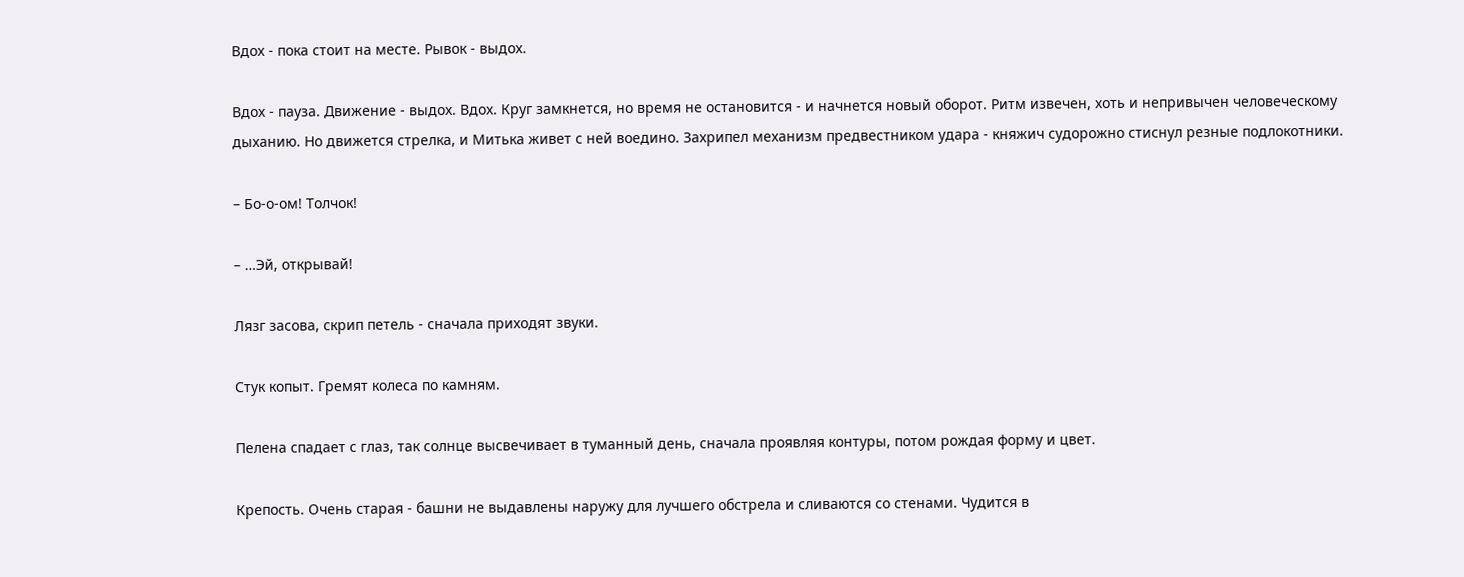Вдох - пока стоит на месте. Рывок - выдох.

Вдох - пауза. Движение - выдох. Вдох. Круг замкнется, но время не остановится - и начнется новый оборот. Ритм извечен, хоть и непривычен человеческому дыханию. Но движется стрелка, и Митька живет с ней воедино. Захрипел механизм предвестником удара - княжич судорожно стиснул резные подлокотники.

– Бо-о-ом! Толчок!

– …Эй, открывай!

Лязг засова, скрип петель - сначала приходят звуки.

Стук копыт. Гремят колеса по камням.

Пелена спадает с глаз, так солнце высвечивает в туманный день, сначала проявляя контуры, потом рождая форму и цвет.

Крепость. Очень старая - башни не выдавлены наружу для лучшего обстрела и сливаются со стенами. Чудится в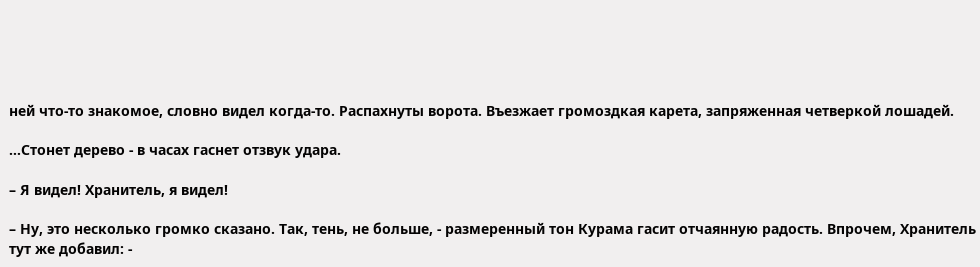ней что-то знакомое, словно видел когда-то. Распахнуты ворота. Въезжает громоздкая карета, запряженная четверкой лошадей.

…Стонет дерево - в часах гаснет отзвук удара.

– Я видел! Хранитель, я видел!

– Ну, это несколько громко сказано. Так, тень, не больше, - размеренный тон Курама гасит отчаянную радость. Впрочем, Хранитель тут же добавил: -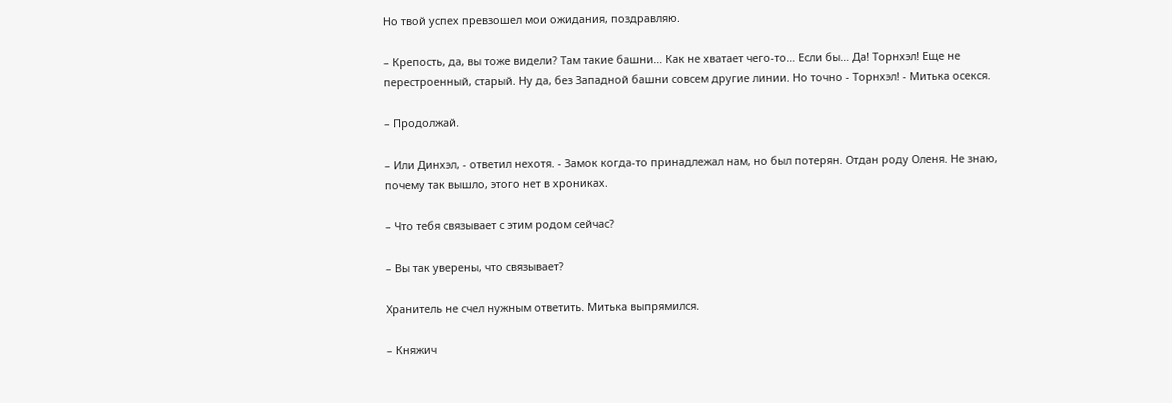Но твой успех превзошел мои ожидания, поздравляю.

– Крепость, да, вы тоже видели? Там такие башни… Как не хватает чего-то… Если бы… Да! Торнхэл! Еще не перестроенный, старый. Ну да, без Западной башни совсем другие линии. Но точно - Торнхэл! - Митька осекся.

– Продолжай.

– Или Динхэл, - ответил нехотя. - Замок когда-то принадлежал нам, но был потерян. Отдан роду Оленя. Не знаю, почему так вышло, этого нет в хрониках.

– Что тебя связывает с этим родом сейчас?

– Вы так уверены, что связывает?

Хранитель не счел нужным ответить. Митька выпрямился.

– Княжич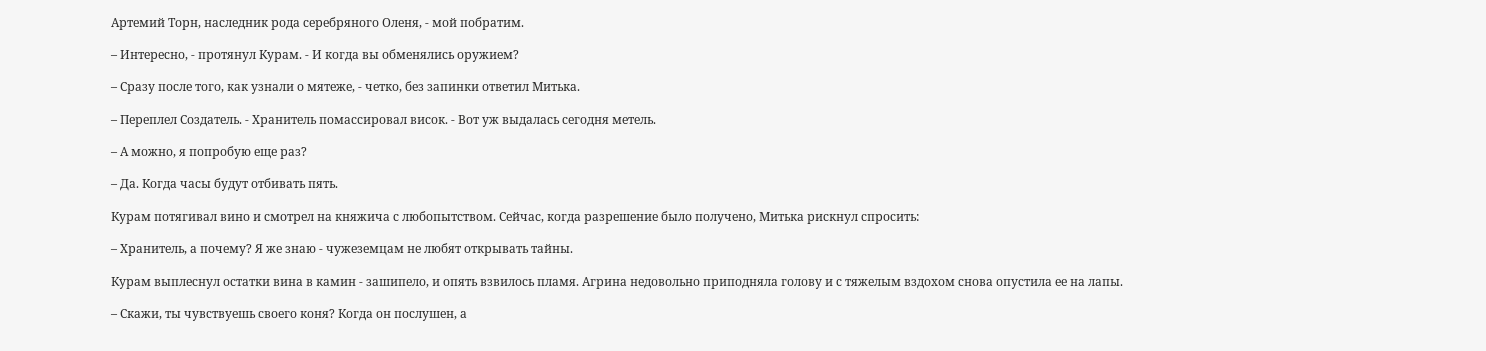Артемий Торн, наследник рода серебряного Оленя, - мой побратим.

– Интересно, - протянул Курам. - И когда вы обменялись оружием?

– Сразу после того, как узнали о мятеже, - четко, без запинки ответил Митька.

– Переплел Создатель. - Хранитель помассировал висок. - Вот уж выдалась сегодня метель.

– А можно, я попробую еще раз?

– Да. Когда часы будут отбивать пять.

Курам потягивал вино и смотрел на княжича с любопытством. Сейчас, когда разрешение было получено, Митька рискнул спросить:

– Хранитель, а почему? Я же знаю - чужеземцам не любят открывать тайны.

Курам выплеснул остатки вина в камин - зашипело, и опять взвилось пламя. Агрина недовольно приподняла голову и с тяжелым вздохом снова опустила ее на лапы.

– Скажи, ты чувствуешь своего коня? Когда он послушен, а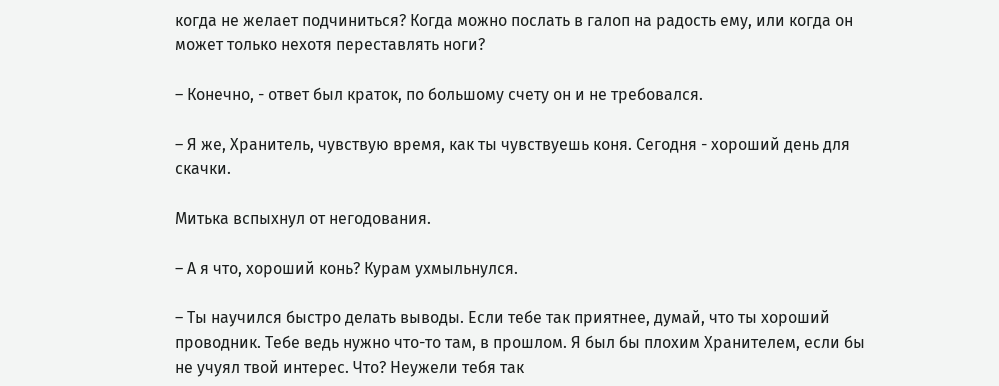когда не желает подчиниться? Когда можно послать в галоп на радость ему, или когда он может только нехотя переставлять ноги?

– Конечно, - ответ был краток, по большому счету он и не требовался.

– Я же, Хранитель, чувствую время, как ты чувствуешь коня. Сегодня - хороший день для скачки.

Митька вспыхнул от негодования.

– А я что, хороший конь? Курам ухмыльнулся.

– Ты научился быстро делать выводы. Если тебе так приятнее, думай, что ты хороший проводник. Тебе ведь нужно что-то там, в прошлом. Я был бы плохим Хранителем, если бы не учуял твой интерес. Что? Неужели тебя так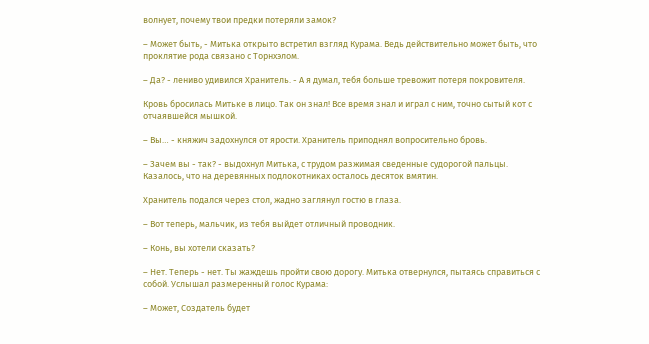волнует, почему твои предки потеряли замок?

– Может быть, - Митька открыто встретил взгляд Курама. Ведь действительно может быть, что проклятие рода связано с Торнхэлом.

– Да? - лениво удивился Хранитель. - А я думал, тебя больше тревожит потеря покровителя.

Кровь бросилась Митьке в лицо. Так он знал! Все время знал и играл с ним, точно сытый кот с отчаявшейся мышкой.

– Вы… - княжич задохнулся от ярости. Хранитель приподнял вопросительно бровь.

– Зачем вы - так? - выдохнул Митька, с трудом разжимая сведенные судорогой пальцы. Казалось, что на деревянных подлокотниках осталось десяток вмятин.

Хранитель подался через стол, жадно заглянул гостю в глаза.

– Вот теперь, мальчик, из тебя выйдет отличный проводник.

– Конь, вы хотели сказать?

– Нет. Теперь - нет. Ты жаждешь пройти свою дорогу. Митька отвернулся, пытаясь справиться с собой. Услышал размеренный голос Курама:

– Может, Создатель будет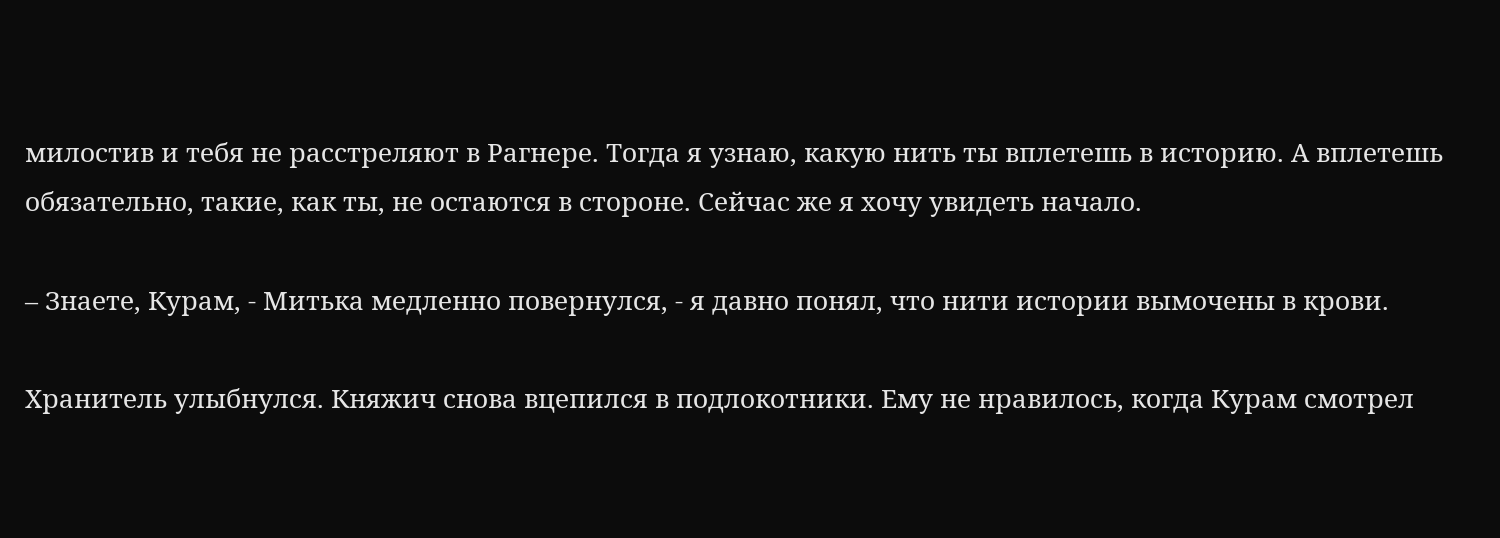милостив и тебя не расстреляют в Рагнере. Тогда я узнаю, какую нить ты вплетешь в историю. А вплетешь обязательно, такие, как ты, не остаются в стороне. Сейчас же я хочу увидеть начало.

– Знаете, Курам, - Митька медленно повернулся, - я давно понял, что нити истории вымочены в крови.

Хранитель улыбнулся. Княжич снова вцепился в подлокотники. Ему не нравилось, когда Курам смотрел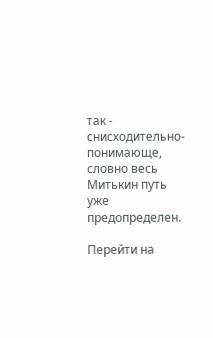так - снисходительно-понимающе, словно весь Митькин путь уже предопределен.

Перейти на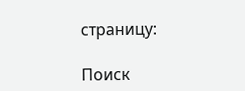страницу:

Поиск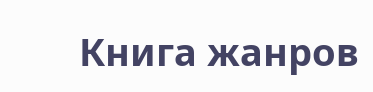Книга жанров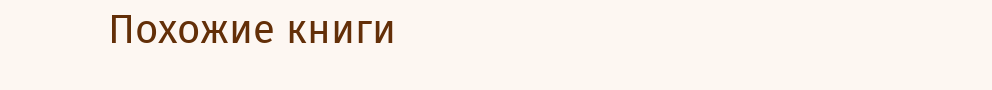Похожие книги